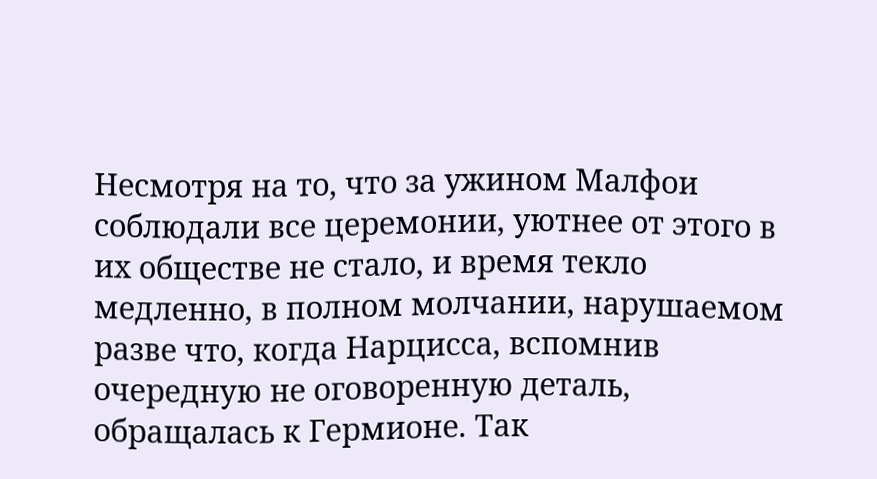Несмотря на то, что за ужином Малфои соблюдали все церемонии, уютнее от этого в их обществе не стало, и время текло медленно, в полном молчании, нарушаемом разве что, когда Нарцисса, вспомнив очередную не оговоренную деталь, обращалась к Гермионе. Так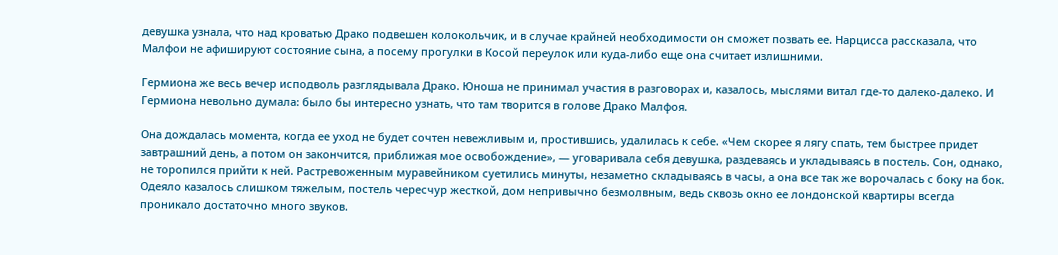девушка узнала, что над кроватью Драко подвешен колокольчик, и в случае крайней необходимости он сможет позвать ее. Нарцисса рассказала, что Малфои не афишируют состояние сына, а посему прогулки в Косой переулок или куда-либо еще она считает излишними.

Гермиона же весь вечер исподволь разглядывала Драко. Юноша не принимал участия в разговорах и, казалось, мыслями витал где-то далеко-далеко. И Гермиона невольно думала: было бы интересно узнать, что там творится в голове Драко Малфоя.

Она дождалась момента, когда ее уход не будет сочтен невежливым и, простившись, удалилась к себе. «Чем скорее я лягу спать, тем быстрее придет завтрашний день, а потом он закончится, приближая мое освобождение», — уговаривала себя девушка, раздеваясь и укладываясь в постель. Сон, однако, не торопился прийти к ней. Растревоженным муравейником суетились минуты, незаметно складываясь в часы, а она все так же ворочалась с боку на бок. Одеяло казалось слишком тяжелым, постель чересчур жесткой, дом непривычно безмолвным, ведь сквозь окно ее лондонской квартиры всегда проникало достаточно много звуков.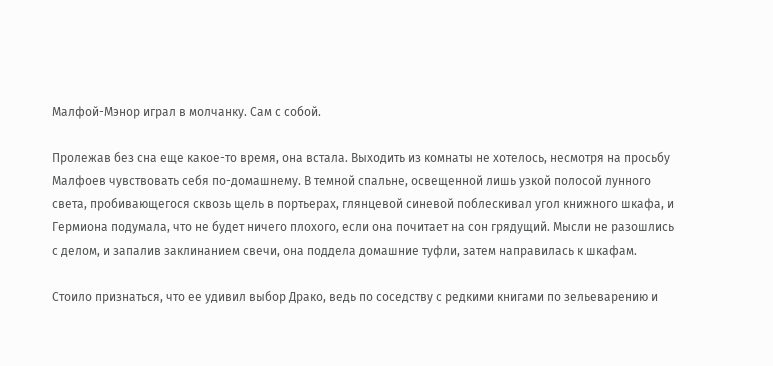Малфой-Мэнор играл в молчанку. Сам с собой.

Пролежав без сна еще какое-то время, она встала. Выходить из комнаты не хотелось, несмотря на просьбу Малфоев чувствовать себя по-домашнему. В темной спальне, освещенной лишь узкой полосой лунного света, пробивающегося сквозь щель в портьерах, глянцевой синевой поблескивал угол книжного шкафа, и Гермиона подумала, что не будет ничего плохого, если она почитает на сон грядущий. Мысли не разошлись с делом, и запалив заклинанием свечи, она поддела домашние туфли, затем направилась к шкафам.

Стоило признаться, что ее удивил выбор Драко, ведь по соседству с редкими книгами по зельеварению и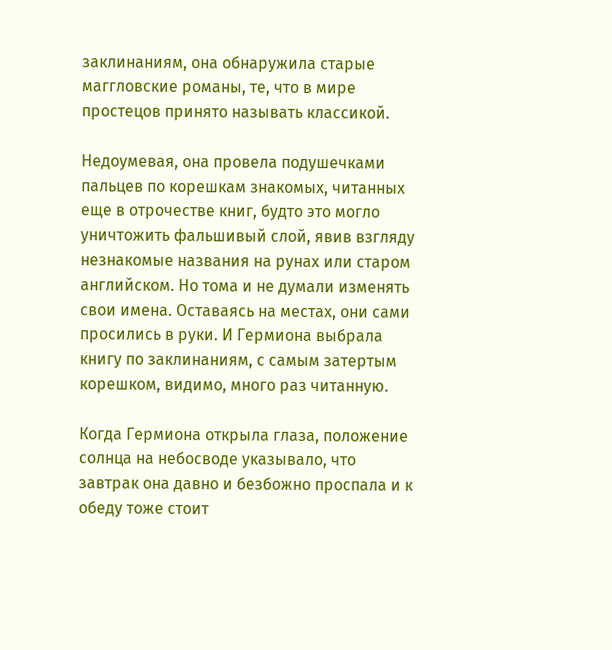заклинаниям, она обнаружила старые маггловские романы, те, что в мире простецов принято называть классикой.

Недоумевая, она провела подушечками пальцев по корешкам знакомых, читанных еще в отрочестве книг, будто это могло уничтожить фальшивый слой, явив взгляду незнакомые названия на рунах или старом английском. Но тома и не думали изменять свои имена. Оставаясь на местах, они сами просились в руки. И Гермиона выбрала книгу по заклинаниям, с самым затертым корешком, видимо, много раз читанную.

Когда Гермиона открыла глаза, положение солнца на небосводе указывало, что завтрак она давно и безбожно проспала и к обеду тоже стоит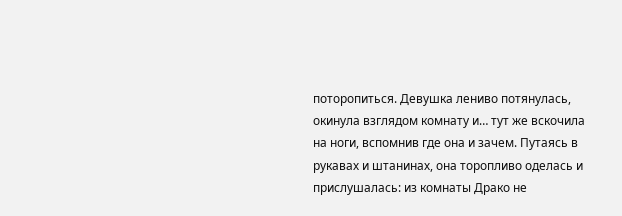поторопиться. Девушка лениво потянулась, окинула взглядом комнату и… тут же вскочила на ноги, вспомнив где она и зачем. Путаясь в рукавах и штанинах, она торопливо оделась и прислушалась: из комнаты Драко не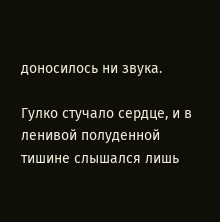доносилось ни звука.

Гулко стучало сердце, и в ленивой полуденной тишине слышался лишь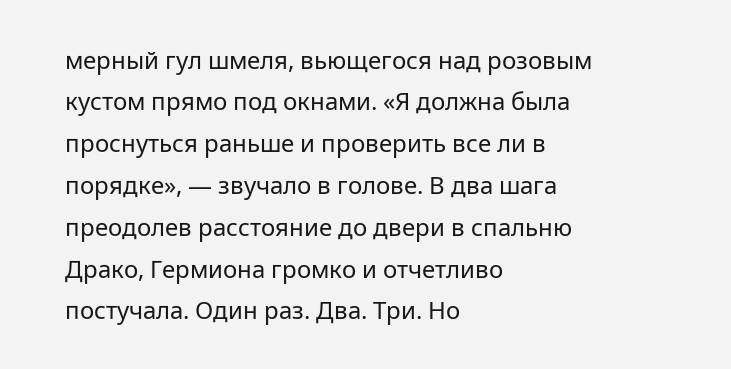мерный гул шмеля, вьющегося над розовым кустом прямо под окнами. «Я должна была проснуться раньше и проверить все ли в порядке», — звучало в голове. В два шага преодолев расстояние до двери в спальню Драко, Гермиона громко и отчетливо постучала. Один раз. Два. Три. Но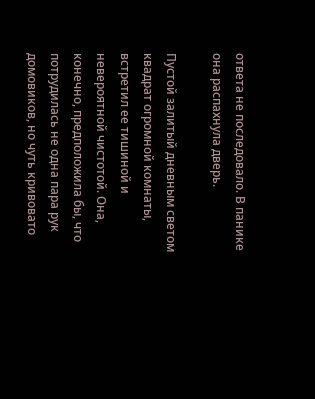ответа не последовало. В панике она распахнула дверь.

Пустой залитый дневным светом квадрат огромной комнаты, встретил ее тишиной и невероятной чистотой. Она, конечно, предположила бы, что потрудилась не одна пара рук домовиков, но чуть кривовато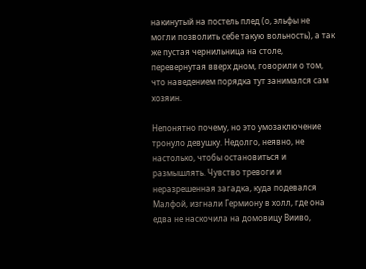накинутый на постель плед (о, эльфы не могли позволить себе такую вольность), а так же пустая чернильница на столе, перевернутая вверх дном, говорили о том, что наведением порядка тут занимался сам хозяин.

Непонятно почему, но это умозаключение тронуло девушку. Недолго, неявно, не настолько, чтобы остановиться и размышлять. Чувство тревоги и неразрешенная загадка, куда подевался Малфой, изгнали Гермиону в холл, где она едва не наскочила на домовицу Вииво,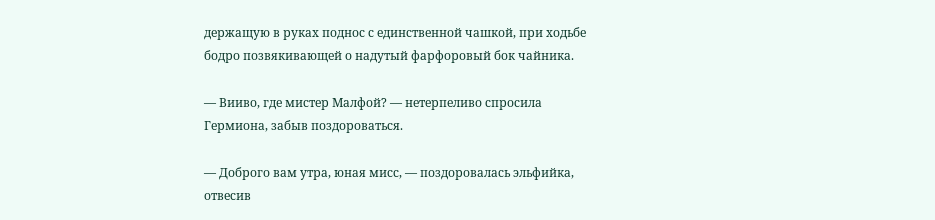держащую в руках поднос с единственной чашкой, при ходьбе бодро позвякивающей о надутый фарфоровый бок чайника.

— Вииво, где мистер Малфой? — нетерпеливо спросила Гермиона, забыв поздороваться.

— Доброго вам утра, юная мисс, — поздоровалась эльфийка, отвесив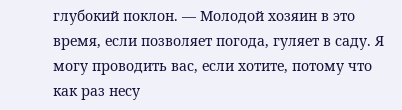глубокий поклон. — Молодой хозяин в это время, если позволяет погода, гуляет в саду. Я могу проводить вас, если хотите, потому что как раз несу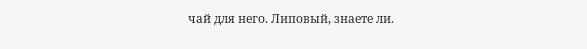чай для него. Липовый, знаете ли.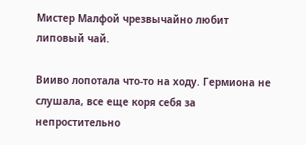Мистер Малфой чрезвычайно любит липовый чай.

Вииво лопотала что-то на ходу. Гермиона не слушала, все еще коря себя за непростительно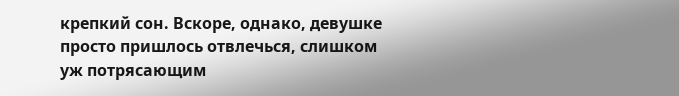крепкий сон. Вскоре, однако, девушке просто пришлось отвлечься, слишком уж потрясающим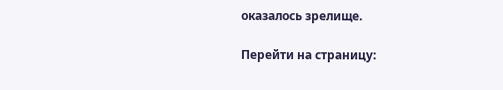оказалось зрелище.

Перейти на страницу: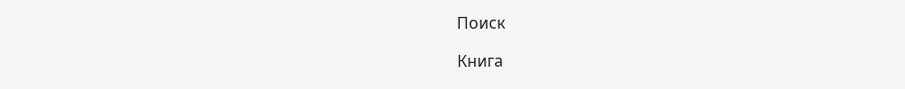Поиск

Книга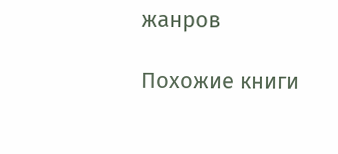жанров

Похожие книги